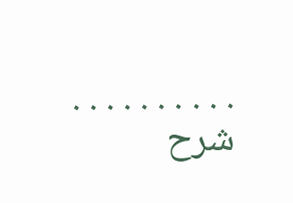. . . . . . . . . .
شرح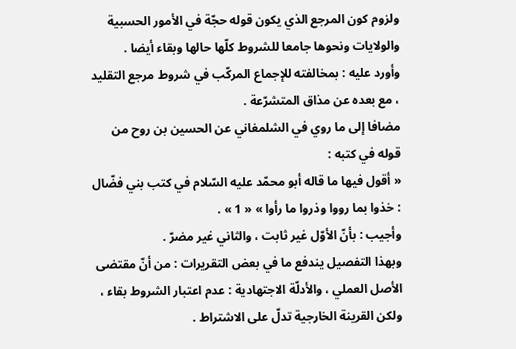ولزوم كون المرجع الذي يكون قوله حجّة في الأمور الحسبية والولايات ونحوها جامعا للشروط كلّها حالها وبقاء أيضا .
وأورد عليه : بمخالفته للإجماع المركّب في شروط مرجع التقليد ، مع بعده عن مذاق المتشرّعة .
مضافا إلى ما روي في الشلمغاني عن الحسين بن روح من قوله في كتبه :
« أقول فيها ما قاله أبو محمّد عليه السّلام في كتب بني فضّال : خذوا بما رووا وذروا ما رأوا » « 1 » .
وأجيب : بأنّ الأوّل غير ثابت ، والثاني غير مضرّ .
وبهذا التفصيل يندفع ما في بعض التقريرات : من أنّ مقتضى الأصل العملي ، والأدلّة الاجتهادية : عدم اعتبار الشروط بقاء ، ولكن القرينة الخارجية تدلّ على الاشتراط .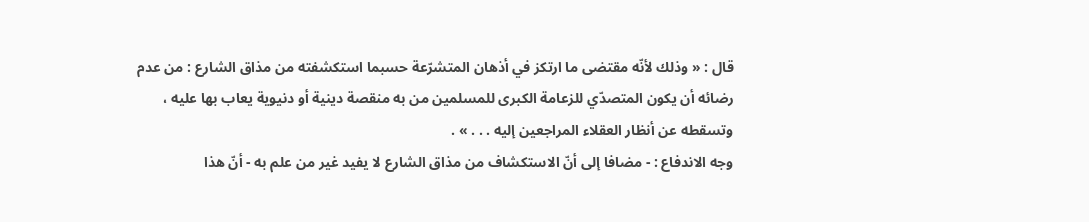قال : « وذلك لأنّه مقتضى ما ارتكز في أذهان المتشرّعة حسبما استكشفته من مذاق الشارع : من عدم رضائه أن يكون المتصدّي للزعامة الكبرى للمسلمين من به منقصة دينية أو دنيوية يعاب بها عليه ، وتسقطه عن أنظار العقلاء المراجعين إليه . . . » .
وجه الاندفاع : - مضافا إلى أنّ الاستكشاف من مذاق الشارع لا يفيد غير من علم به - أنّ هذا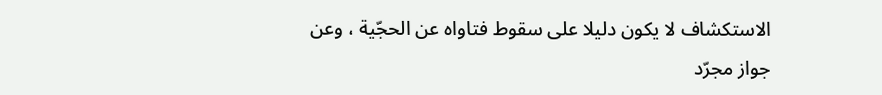الاستكشاف لا يكون دليلا على سقوط فتاواه عن الحجّية ، وعن جواز مجرّد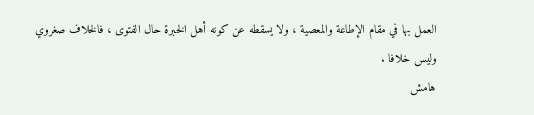العمل بها في مقام الإطاعة والمعصية ، ولا يسقطه عن كونه أهل الخبرة حال الفتوى ، فالخلاف صغروي وليس خلافا .
هامش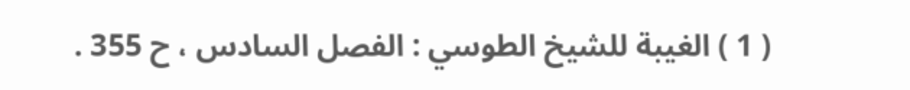( 1 ) الغيبة للشيخ الطوسي : الفصل السادس ، ح 355 .